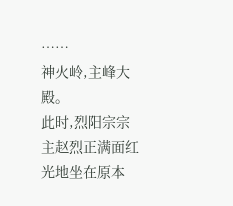……
神火岭,主峰大殿。
此时,烈阳宗宗主赵烈正满面红光地坐在原本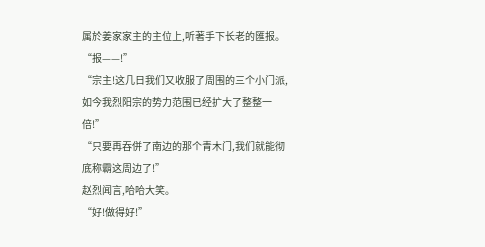属於姜家家主的主位上,听著手下长老的匯报。
“报——!”
“宗主!这几日我们又收服了周围的三个小门派,如今我烈阳宗的势力范围已经扩大了整整一倍!”
“只要再吞併了南边的那个青木门,我们就能彻底称霸这周边了!”
赵烈闻言,哈哈大笑。
“好!做得好!”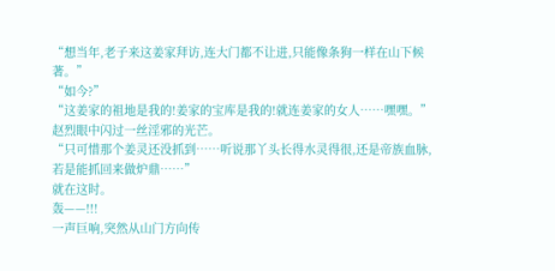“想当年,老子来这姜家拜访,连大门都不让进,只能像条狗一样在山下候著。”
“如今?”
“这姜家的祖地是我的!姜家的宝库是我的!就连姜家的女人……嘿嘿。”
赵烈眼中闪过一丝淫邪的光芒。
“只可惜那个姜灵还没抓到……听说那丫头长得水灵得很,还是帝族血脉,若是能抓回来做炉鼎……”
就在这时。
轰——!!!
一声巨响,突然从山门方向传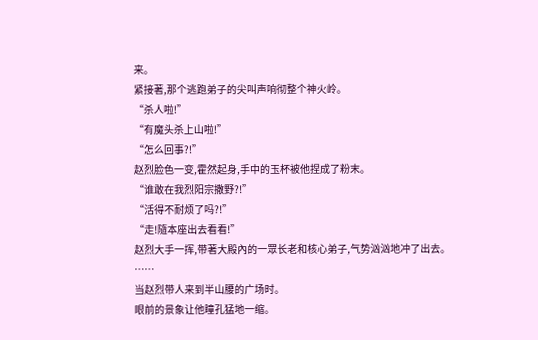来。
紧接著,那个逃跑弟子的尖叫声响彻整个神火岭。
“杀人啦!”
“有魔头杀上山啦!”
“怎么回事?!”
赵烈脸色一变,霍然起身,手中的玉杯被他捏成了粉末。
“谁敢在我烈阳宗撒野?!”
“活得不耐烦了吗?!”
“走!隨本座出去看看!”
赵烈大手一挥,带著大殿內的一眾长老和核心弟子,气势汹汹地冲了出去。
……
当赵烈带人来到半山腰的广场时。
眼前的景象让他瞳孔猛地一缩。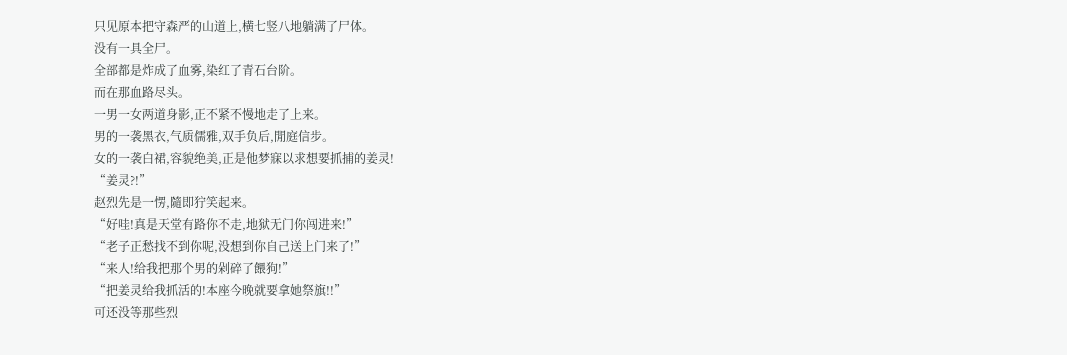只见原本把守森严的山道上,横七竖八地躺满了尸体。
没有一具全尸。
全部都是炸成了血雾,染红了青石台阶。
而在那血路尽头。
一男一女两道身影,正不紧不慢地走了上来。
男的一袭黑衣,气质儒雅,双手负后,閒庭信步。
女的一袭白裙,容貌绝美,正是他梦寐以求想要抓捕的姜灵!
“姜灵?!”
赵烈先是一愣,隨即狞笑起来。
“好哇!真是天堂有路你不走,地狱无门你闯进来!”
“老子正愁找不到你呢,没想到你自己送上门来了!”
“来人!给我把那个男的剁碎了餵狗!”
“把姜灵给我抓活的!本座今晚就要拿她祭旗!!”
可还没等那些烈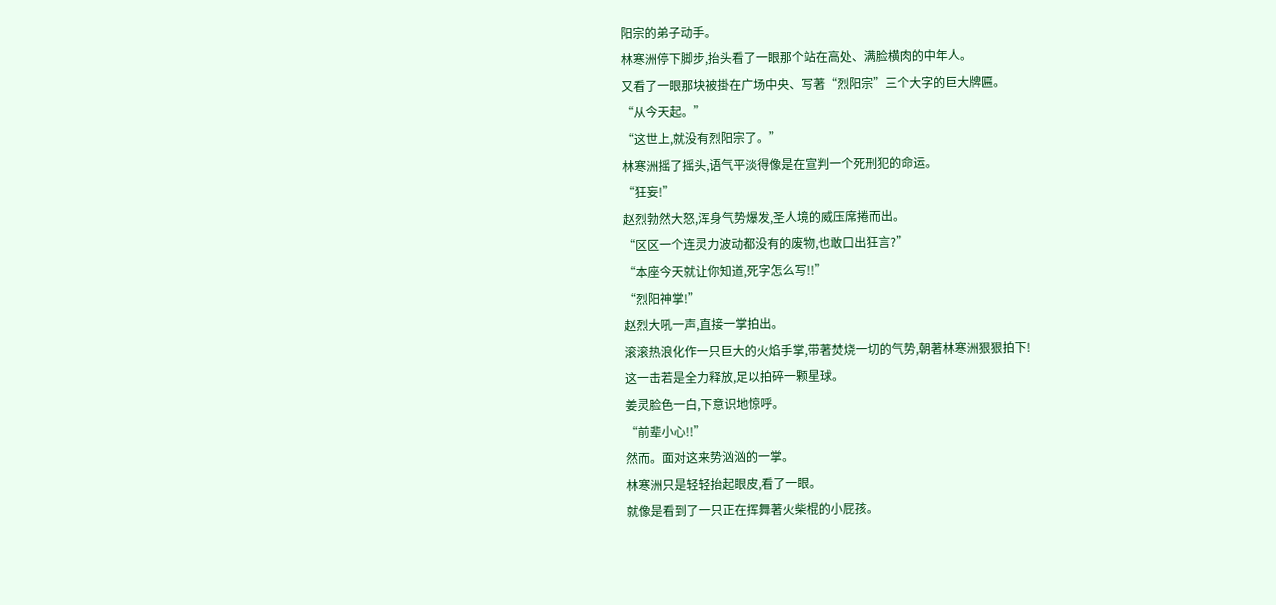阳宗的弟子动手。
林寒洲停下脚步,抬头看了一眼那个站在高处、满脸横肉的中年人。
又看了一眼那块被掛在广场中央、写著“烈阳宗”三个大字的巨大牌匾。
“从今天起。”
“这世上,就没有烈阳宗了。”
林寒洲摇了摇头,语气平淡得像是在宣判一个死刑犯的命运。
“狂妄!”
赵烈勃然大怒,浑身气势爆发,圣人境的威压席捲而出。
“区区一个连灵力波动都没有的废物,也敢口出狂言?”
“本座今天就让你知道,死字怎么写!!”
“烈阳神掌!”
赵烈大吼一声,直接一掌拍出。
滚滚热浪化作一只巨大的火焰手掌,带著焚烧一切的气势,朝著林寒洲狠狠拍下!
这一击若是全力释放,足以拍碎一颗星球。
姜灵脸色一白,下意识地惊呼。
“前辈小心!!”
然而。面对这来势汹汹的一掌。
林寒洲只是轻轻抬起眼皮,看了一眼。
就像是看到了一只正在挥舞著火柴棍的小屁孩。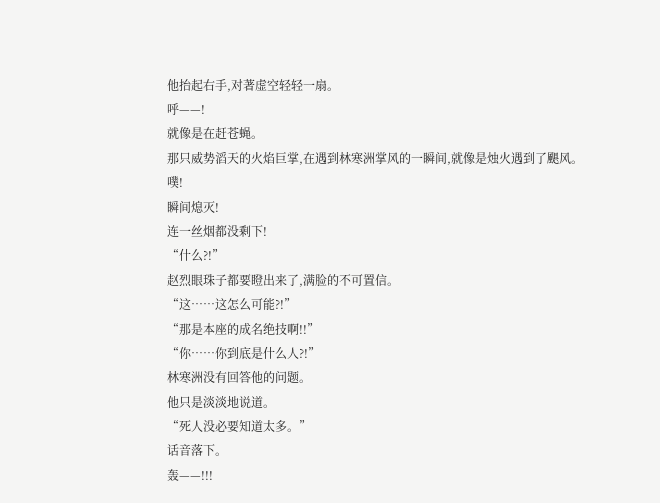他抬起右手,对著虚空轻轻一扇。
呼——!
就像是在赶苍蝇。
那只威势滔天的火焰巨掌,在遇到林寒洲掌风的一瞬间,就像是烛火遇到了颶风。
噗!
瞬间熄灭!
连一丝烟都没剩下!
“什么?!”
赵烈眼珠子都要瞪出来了,满脸的不可置信。
“这……这怎么可能?!”
“那是本座的成名绝技啊!!”
“你……你到底是什么人?!”
林寒洲没有回答他的问题。
他只是淡淡地说道。
“死人没必要知道太多。”
话音落下。
轰——!!!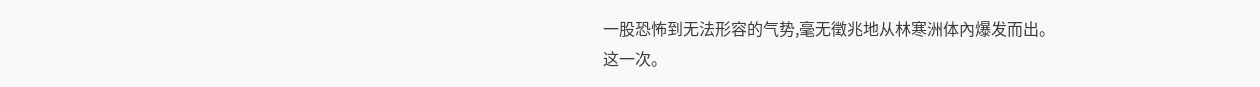一股恐怖到无法形容的气势,毫无徵兆地从林寒洲体內爆发而出。
这一次。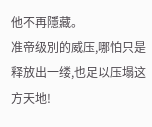他不再隱藏。
准帝级別的威压,哪怕只是释放出一缕,也足以压塌这方天地!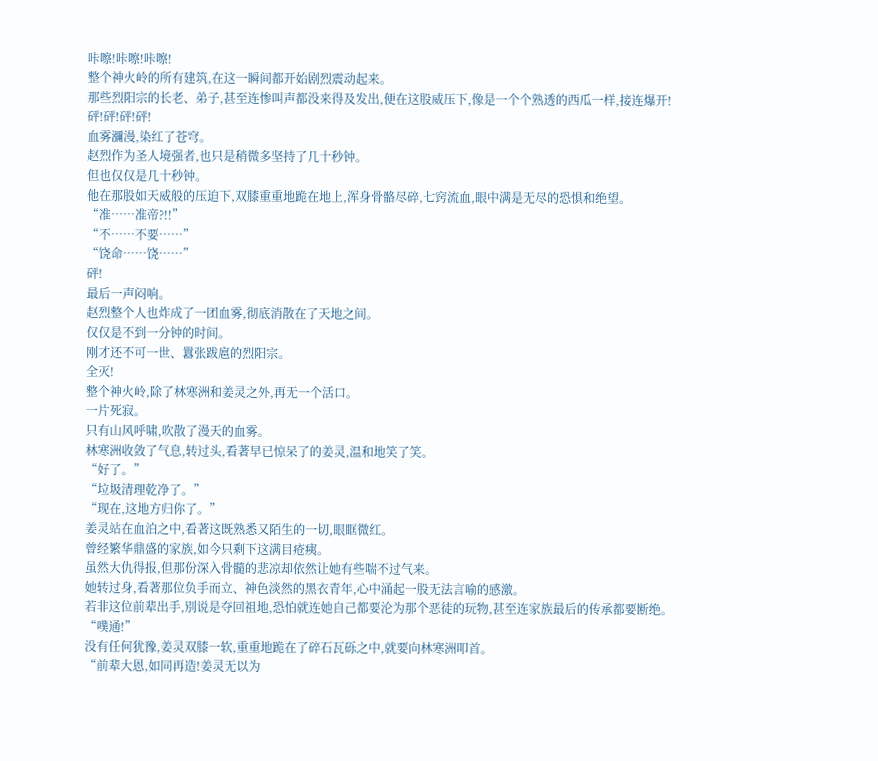咔嚓!咔嚓!咔嚓!
整个神火岭的所有建筑,在这一瞬间都开始剧烈震动起来。
那些烈阳宗的长老、弟子,甚至连惨叫声都没来得及发出,便在这股威压下,像是一个个熟透的西瓜一样,接连爆开!
砰!砰!砰!砰!
血雾瀰漫,染红了苍穹。
赵烈作为圣人境强者,也只是稍微多坚持了几十秒钟。
但也仅仅是几十秒钟。
他在那股如天威般的压迫下,双膝重重地跪在地上,浑身骨骼尽碎,七窍流血,眼中满是无尽的恐惧和绝望。
“准……准帝?!!”
“不……不要……”
“饶命……饶……”
砰!
最后一声闷响。
赵烈整个人也炸成了一团血雾,彻底消散在了天地之间。
仅仅是不到一分钟的时间。
刚才还不可一世、囂张跋扈的烈阳宗。
全灭!
整个神火岭,除了林寒洲和姜灵之外,再无一个活口。
一片死寂。
只有山风呼啸,吹散了漫天的血雾。
林寒洲收敛了气息,转过头,看著早已惊呆了的姜灵,温和地笑了笑。
“好了。”
“垃圾清理乾净了。”
“现在,这地方归你了。”
姜灵站在血泊之中,看著这既熟悉又陌生的一切,眼眶微红。
曾经繁华鼎盛的家族,如今只剩下这满目疮痍。
虽然大仇得报,但那份深入骨髓的悲凉却依然让她有些喘不过气来。
她转过身,看著那位负手而立、神色淡然的黑衣青年,心中涌起一股无法言喻的感激。
若非这位前辈出手,別说是夺回祖地,恐怕就连她自己都要沦为那个恶徒的玩物,甚至连家族最后的传承都要断绝。
“噗通!”
没有任何犹豫,姜灵双膝一软,重重地跪在了碎石瓦砾之中,就要向林寒洲叩首。
“前辈大恩,如同再造!姜灵无以为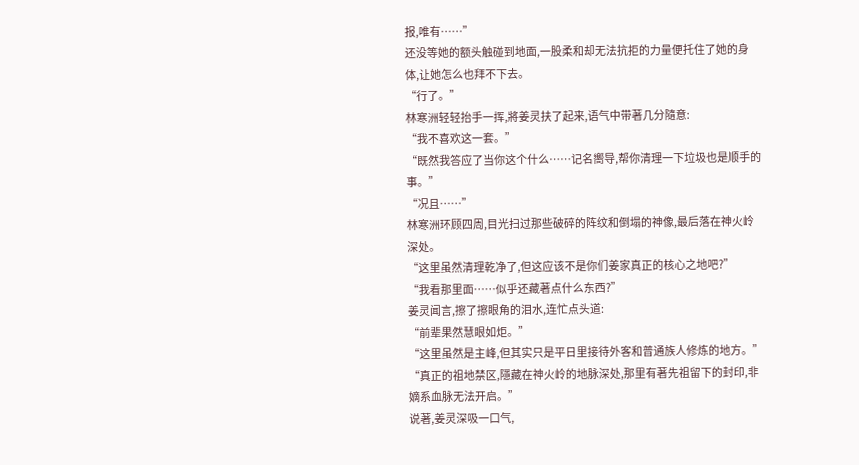报,唯有……”
还没等她的额头触碰到地面,一股柔和却无法抗拒的力量便托住了她的身体,让她怎么也拜不下去。
“行了。”
林寒洲轻轻抬手一挥,將姜灵扶了起来,语气中带著几分隨意:
“我不喜欢这一套。”
“既然我答应了当你这个什么……记名嚮导,帮你清理一下垃圾也是顺手的事。”
“况且……”
林寒洲环顾四周,目光扫过那些破碎的阵纹和倒塌的神像,最后落在神火岭深处。
“这里虽然清理乾净了,但这应该不是你们姜家真正的核心之地吧?”
“我看那里面……似乎还藏著点什么东西?”
姜灵闻言,擦了擦眼角的泪水,连忙点头道:
“前辈果然慧眼如炬。”
“这里虽然是主峰,但其实只是平日里接待外客和普通族人修炼的地方。”
“真正的祖地禁区,隱藏在神火岭的地脉深处,那里有著先祖留下的封印,非嫡系血脉无法开启。”
说著,姜灵深吸一口气,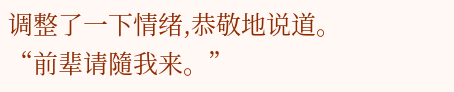调整了一下情绪,恭敬地说道。
“前辈请隨我来。”